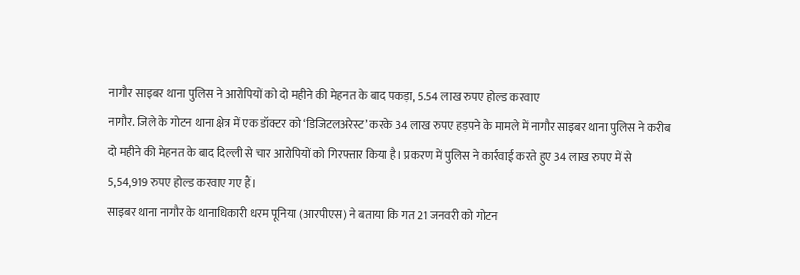नागौर साइबर थाना पुलिस ने आरोपियों को दो महीने की मेहनत के बाद पकड़ा, 5.54 लाख रुपए होल्ड करवाए
नागौर. जिले के गोटन थाना क्षेत्र में एक डॉक्टर को ‘डिजिटलअरेस्ट’ करके 34 लाख रुपए हड़पने के मामले में नागौर साइबर थाना पुलिस ने करीब दो महीने की मेहनत के बाद दिल्ली से चार आरोपियों को गिरफ्तार किया है। प्रकरण में पुलिस ने कार्रवाई करते हुए 34 लाख रुपए में से 5,54,919 रुपए होल्ड करवाए गए हैं।
साइबर थाना नागौर के थानाधिकारी धरम पूनिया (आरपीएस) ने बताया कि गत 21 जनवरी को गोटन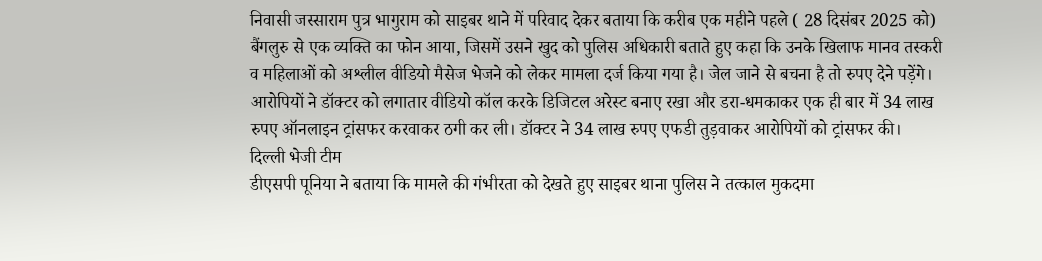निवासी जस्साराम पुत्र भागुराम को साइबर थाने में परिवाद देकर बताया कि करीब एक महीने पहले ( 28 दिसंबर 2025 को) बैंगलुरु से एक व्यक्ति का फोन आया, जिसमें उसने खुद को पुलिस अधिकारी बताते हुए कहा कि उनके खिलाफ मानव तस्करी व महिलाओं को अश्लील वीडियो मैसेज भेजने को लेकर मामला दर्ज किया गया है। जेल जाने से बचना है तो रुपए देने पड़ेंगे। आरोपियों ने डॉक्टर को लगातार वीडियो कॉल करके डिजिटल अरेस्ट बनाए रखा और डरा-धमकाकर एक ही बार में 34 लाख रुपए ऑनलाइन ट्रांसफर करवाकर ठगी कर ली। डॉक्टर ने 34 लाख रुपए एफडी तुड़वाकर आरोपियों को ट्रांसफर की।
दिल्ली भेजी टीम
डीएसपी पूनिया ने बताया कि मामले की गंभीरता को देखते हुए साइबर थाना पुलिस ने तत्काल मुकदमा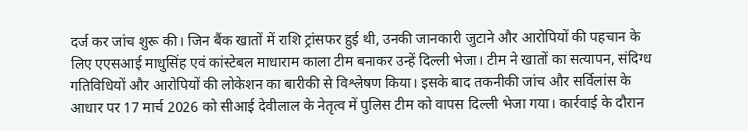दर्ज कर जांच शुरू की। जिन बैंक खातों में राशि ट्रांसफर हुई थी, उनकी जानकारी जुटाने और आरोपियों की पहचान के लिए एएसआई माधुसिंह एवं कांस्टेबल माधाराम काला टीम बनाकर उन्हें दिल्ली भेजा। टीम ने खातों का सत्यापन, संदिग्ध गतिविधियों और आरोपियों की लोकेशन का बारीकी से विश्लेषण किया। इसके बाद तकनीकी जांच और सर्विलांस के आधार पर 17 मार्च 2026 को सीआई देवीलाल के नेतृत्व में पुलिस टीम को वापस दिल्ली भेजा गया। कार्रवाई के दौरान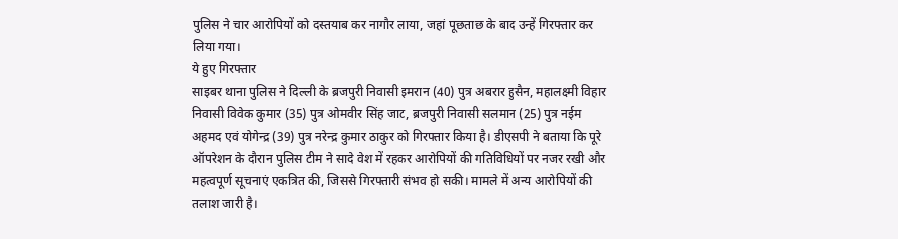पुलिस ने चार आरोपियों को दस्तयाब कर नागौर लाया, जहां पूछताछ के बाद उन्हें गिरफ्तार कर लिया गया।
ये हुए गिरफ्तार
साइबर थाना पुलिस ने दिल्ली के ब्रजपुरी निवासी इमरान (40) पुत्र अबरार हुसैन, महालक्ष्मी विहार निवासी विवेक कुमार (35) पुत्र ओमवीर सिंह जाट, ब्रजपुरी निवासी सलमान (25) पुत्र नईम अहमद एवं योगेन्द्र (39) पुत्र नरेन्द्र कुमार ठाकुर को गिरफ्तार किया है। डीएसपी ने बताया कि पूरे ऑपरेशन के दौरान पुलिस टीम ने सादे वेश में रहकर आरोपियों की गतिविधियों पर नजर रखी और महत्वपूर्ण सूचनाएं एकत्रित की, जिससे गिरफ्तारी संभव हो सकी। मामले में अन्य आरोपियों की तलाश जारी है।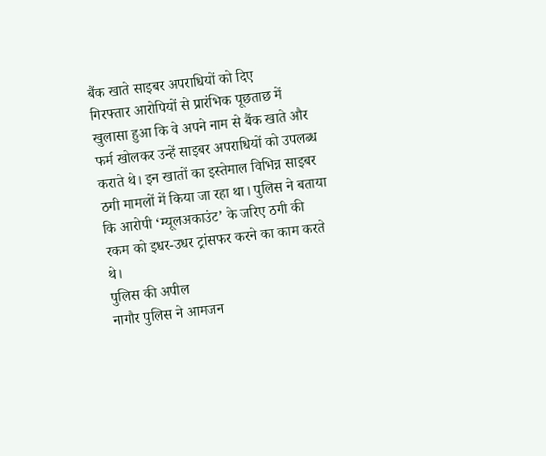बैंक खाते साइबर अपराधियों को दिए
गिरफ्तार आरोपियों से प्रारंभिक पूछताछ में खुलासा हुआ कि वे अपने नाम से बैंक खाते और फर्म खोलकर उन्हें साइबर अपराधियों को उपलब्ध कराते थे। इन खातों का इस्तेमाल विभिन्न साइबर ठगी मामलों में किया जा रहा था। पुलिस ने बताया कि आरोपी ‘म्यूलअकाउंट’ के जरिए ठगी की रकम को इधर-उधर ट्रांसफर करने का काम करते थे।
पुलिस की अपील
नागौर पुलिस ने आमजन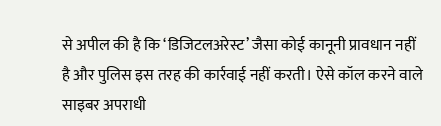से अपील की है कि ‘डिजिटलअरेस्ट’ जैसा कोई कानूनी प्रावधान नहीं है और पुलिस इस तरह की कार्रवाई नहीं करती। ऐसे कॉल करने वाले साइबर अपराधी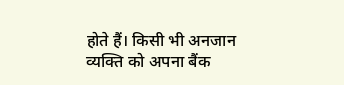होते हैं। किसी भी अनजान व्यक्ति को अपना बैंक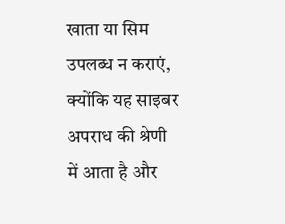खाता या सिम उपलब्ध न कराएं, क्योंकि यह साइबर अपराध की श्रेणी में आता है और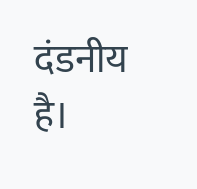दंडनीय है।